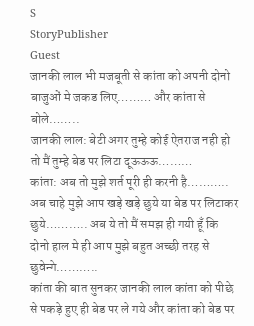S
StoryPublisher
Guest
जानकी लाल भी मजबूती से कांता को अपनी दोनो बाजुओं मे जकड लिए……… और कांता से बोले……..
जानकी लाल: बेटी अगर तुम्हे कोई ऐतराज नही हो तो मैं तुम्हे बेड पर लिटा दूऊऊऊ………
कांता: अब तो मुझे शर्त पूरी ही करनी है……….. अब चाहे मुझे आप खड़े खड़े छुये या बेड पर लिटाकर छुये……….. अब ये तो मैं समझ ही गयी हूँ कि दोनो हाल मे ही आप मुझे बहुत अच्छी तरह से छुवेन्गे………..
कांता की बात सुनकर जानकी लाल कांता को पीछे से पकड़े हुए ही बेड पर ले गये और कांता को बेड पर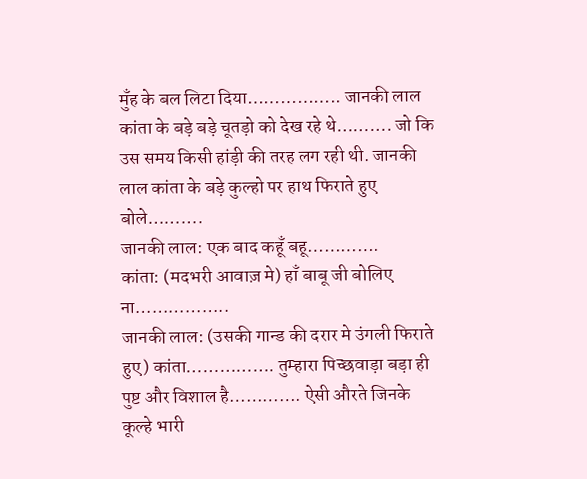मुँह के बल लिटा दिया…………….. जानकी लाल कांता के बड़े बड़े चूतड़ो को देख रहे थे………. जो कि उस समय किसी हांड़ी की तरह लग रही थी. जानकी लाल कांता के बड़े कुल्हो पर हाथ फिराते हुए बोले……….
जानकी लाल: एक बाद कहूँ बहू………….
कांता: (मदभरी आवाज़ मे) हाँ बाबू जी बोलिए ना……………..
जानकी लाल: (उसकी गान्ड की दरार मे उंगली फिराते हुए) कांता……………. तुम्हारा पिच्छवाड़ा बड़ा ही पुष्ट और विशाल है…………. ऐसी औरते जिनके कूल्हे भारी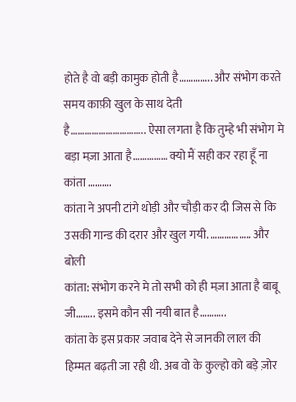होते है वो बड़ी कामुक होती है………….. और संभोग करते समय काफ़ी खुल के साथ देती
है………………………….. ऐसा लगता है कि तुम्हे भी संभोग मे बड़ा मज़ा आता है…………… क्यो मैं सही कर रहा हूँ ना कांता ……….
कांता ने अपनी टांगे थोड़ी और चौड़ी कर दी जिस से कि उसकी गान्ड की दरार और खुल गयी. …………….. और बोली
कांता: संभोग करने मे तो सभी को ही मज़ा आता है बाबू जी…….. इसमे कौन सी नयी बात है………..
कांता के इस प्रकार जवाब देने से जानकी लाल की हिम्मत बढ़ती जा रही थी. अब वो के कुल्हो को बड़े ज़ोर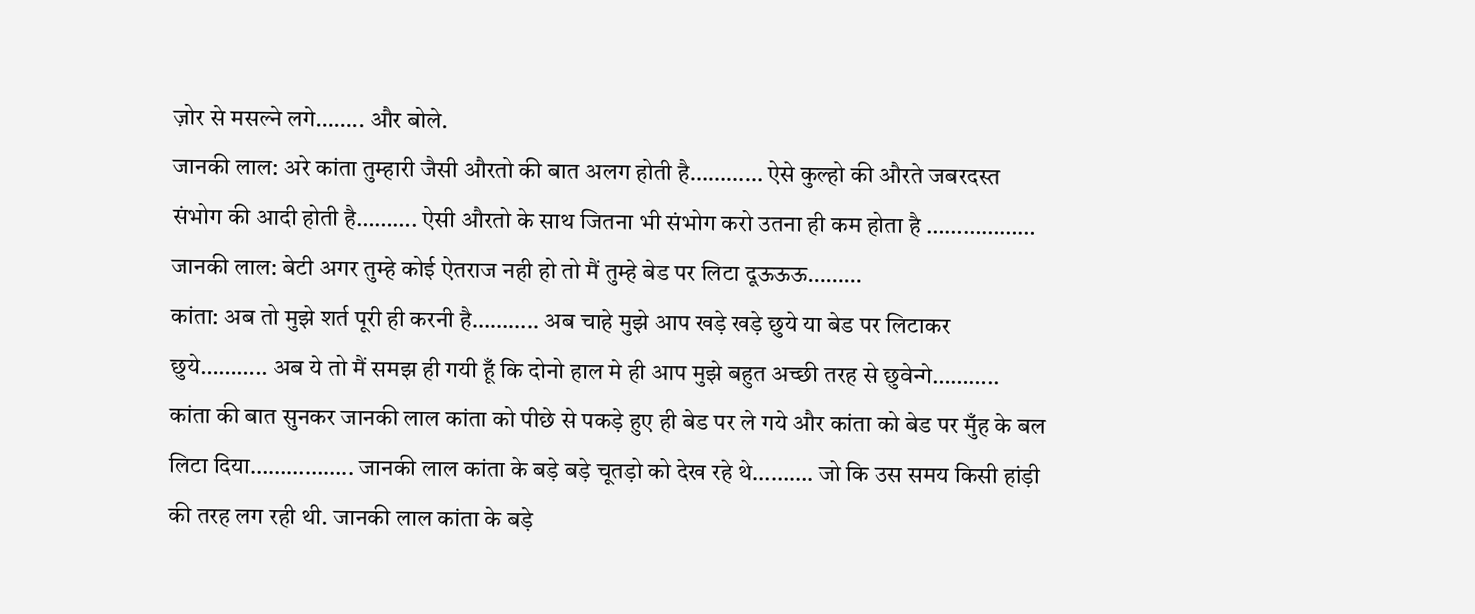ज़ोर से मसल्ने लगे…….. और बोले.
जानकी लाल: अरे कांता तुम्हारी जैसी औरतो की बात अलग होती है………… ऐसे कुल्हो की औरते जबरदस्त संभोग की आदी होती है………. ऐसी औरतो के साथ जितना भी संभोग करो उतना ही कम होता है ………………
जानकी लाल: बेटी अगर तुम्हे कोई ऐतराज नही हो तो मैं तुम्हे बेड पर लिटा दूऊऊऊ………
कांता: अब तो मुझे शर्त पूरी ही करनी है……….. अब चाहे मुझे आप खड़े खड़े छुये या बेड पर लिटाकर छुये……….. अब ये तो मैं समझ ही गयी हूँ कि दोनो हाल मे ही आप मुझे बहुत अच्छी तरह से छुवेन्गे………..
कांता की बात सुनकर जानकी लाल कांता को पीछे से पकड़े हुए ही बेड पर ले गये और कांता को बेड पर मुँह के बल लिटा दिया…………….. जानकी लाल कांता के बड़े बड़े चूतड़ो को देख रहे थे………. जो कि उस समय किसी हांड़ी की तरह लग रही थी. जानकी लाल कांता के बड़े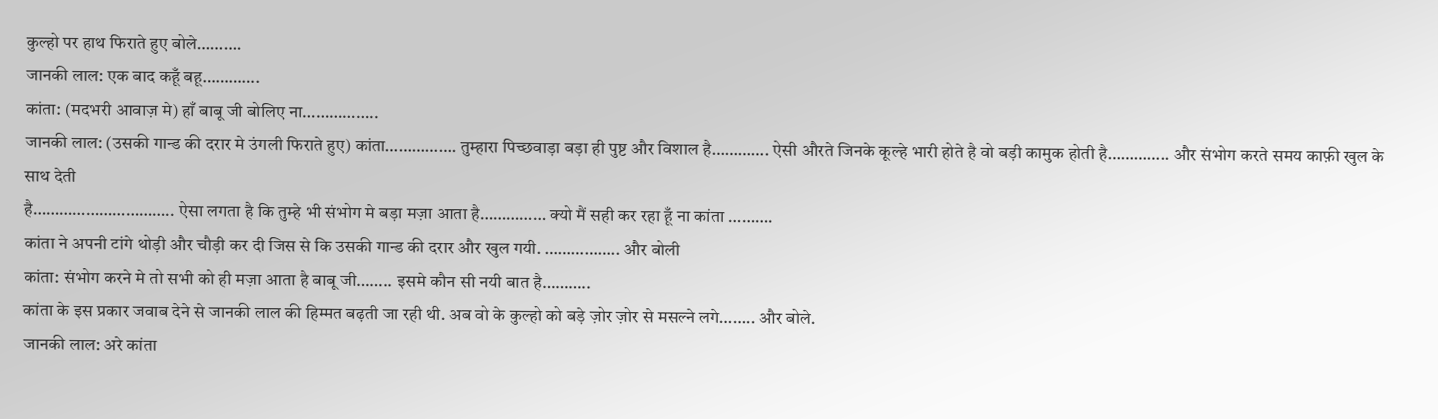कुल्हो पर हाथ फिराते हुए बोले……….
जानकी लाल: एक बाद कहूँ बहू………….
कांता: (मदभरी आवाज़ मे) हाँ बाबू जी बोलिए ना……………..
जानकी लाल: (उसकी गान्ड की दरार मे उंगली फिराते हुए) कांता……………. तुम्हारा पिच्छवाड़ा बड़ा ही पुष्ट और विशाल है…………. ऐसी औरते जिनके कूल्हे भारी होते है वो बड़ी कामुक होती है………….. और संभोग करते समय काफ़ी खुल के साथ देती
है………………………….. ऐसा लगता है कि तुम्हे भी संभोग मे बड़ा मज़ा आता है…………… क्यो मैं सही कर रहा हूँ ना कांता ……….
कांता ने अपनी टांगे थोड़ी और चौड़ी कर दी जिस से कि उसकी गान्ड की दरार और खुल गयी. …………….. और बोली
कांता: संभोग करने मे तो सभी को ही मज़ा आता है बाबू जी…….. इसमे कौन सी नयी बात है………..
कांता के इस प्रकार जवाब देने से जानकी लाल की हिम्मत बढ़ती जा रही थी. अब वो के कुल्हो को बड़े ज़ोर ज़ोर से मसल्ने लगे…….. और बोले.
जानकी लाल: अरे कांता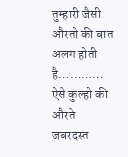तुम्हारी जैसी औरतो की बात अलग होती है………… ऐसे कुल्हो की औरते जबरदस्त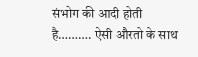संभोग की आदी होती है………. ऐसी औरतो के साथ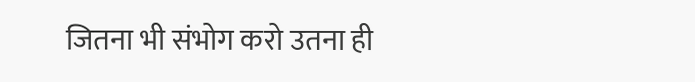जितना भी संभोग करो उतना ही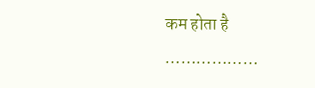कम होता है ………………